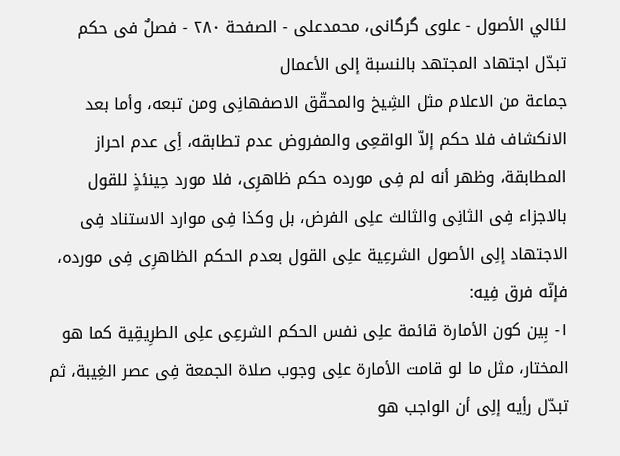لئالي الأصول - علوی گرگانی، محمدعلی - الصفحة ٢٨٠ - فصلٌ فی حکم تبدّل اجتهاد المجتهد بالنسبة إلی الأعمال
جماعة من الاعلام مثل الشِیخ والمحقّق الاصفهانِی ومن تبعه، وأما بعد الانکشاف فلا حکم إلاّ الواقعِی والمفروض عدم تطابقه، أِی عدم احراز المطابقة، وظهر أنه لم فِی مورده حکم ظاهرِی، فلا مورد حِینئذٍ للقول بالاجزاء فِی الثانِی والثالث علِی الفرض، بل وکذا فِی موارد الاستناد فِی الاجتهاد إلِی الأصول الشرعِیة علِی القول بعدم الحکم الظاهرِی فِی مورده، فإنّه فرق فِیه:
١- بِین کون الأمارة قائمة علِی نفس الحکم الشرعِی علِی الطرِیقِیة کما هو المختار، مثل ما لو قامت الأمارة علِی وجوب صلاة الجمعة فِی عصر الغِیبة، ثم تبدّل رأِیه إلِی أن الواجب هو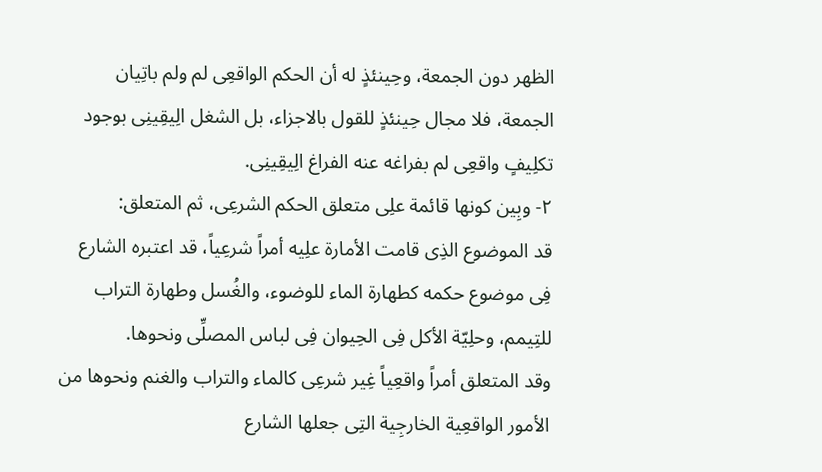الظهر دون الجمعة، وحِینئذٍ له أن الحکم الواقعِی لم ولم باتِیان الجمعة، فلا مجال حِینئذٍ للقول بالاجزاء، بل الشغل الِیقِینِی بوجود تکلِیفٍ واقعِی لم بفراغه عنه الفراغ الِیقِینِی.
٢- وبِین کونها قائمة علِی متعلق الحکم الشرعِی، ثم المتعلق:
قد الموضوع الذِی قامت الأمارة علِیه أمراً شرعِیاً، قد اعتبره الشارع فِی موضوع حکمه کطهارة الماء للوضوء، والغُسل وطهارة التراب للتِیمم، وحلِیّة الأکل فِی الحِیوان فِی لباس المصلِّی ونحوها.
وقد المتعلق أمراً واقعِیاً غِیر شرعِی کالماء والتراب والغنم ونحوها من الأمور الواقعِیة الخارجِیة التِی جعلها الشارع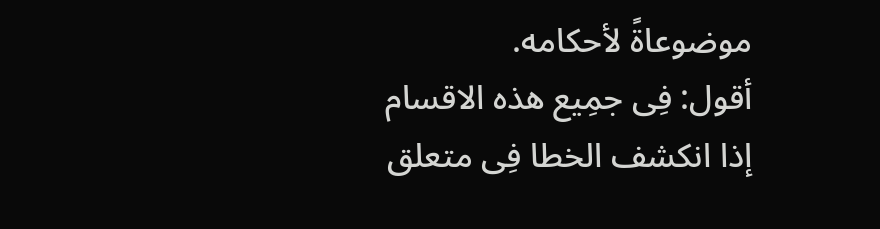موضوعاةً لأحکامه.
أقول: فِی جمِیع هذه الاقسام إذا انکشف الخطا فِی متعلق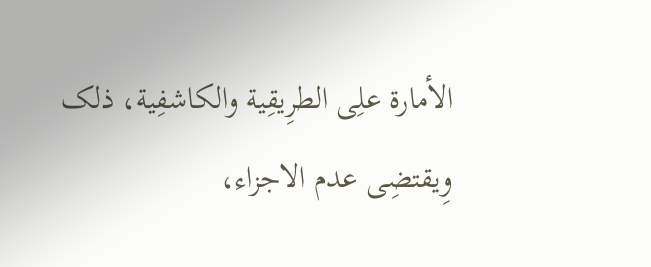الأمارة علِی الطرِیقِیة والکاشفِیة، ذلک وِیقتضِی عدم الاجزاء،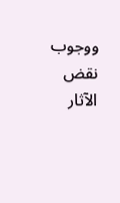ووجوب نقض الآثار